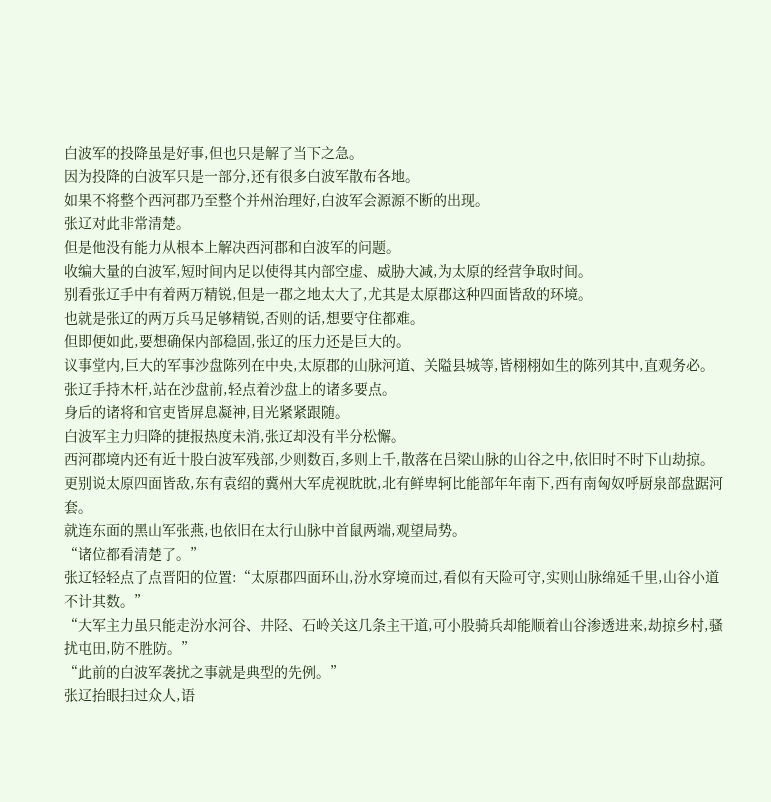白波军的投降虽是好事,但也只是解了当下之急。
因为投降的白波军只是一部分,还有很多白波军散布各地。
如果不将整个西河郡乃至整个并州治理好,白波军会源源不断的出现。
张辽对此非常清楚。
但是他没有能力从根本上解决西河郡和白波军的问题。
收编大量的白波军,短时间内足以使得其内部空虚、威胁大减,为太原的经营争取时间。
别看张辽手中有着两万精锐,但是一郡之地太大了,尤其是太原郡这种四面皆敌的环境。
也就是张辽的两万兵马足够精锐,否则的话,想要守住都难。
但即便如此,要想确保内部稳固,张辽的压力还是巨大的。
议事堂内,巨大的军事沙盘陈列在中央,太原郡的山脉河道、关隘县城等,皆栩栩如生的陈列其中,直观务必。
张辽手持木杆,站在沙盘前,轻点着沙盘上的诸多要点。
身后的诸将和官吏皆屏息凝神,目光紧紧跟随。
白波军主力归降的捷报热度未消,张辽却没有半分松懈。
西河郡境内还有近十股白波军残部,少则数百,多则上千,散落在吕梁山脉的山谷之中,依旧时不时下山劫掠。
更别说太原四面皆敌,东有袁绍的冀州大军虎视眈眈,北有鲜卑轲比能部年年南下,西有南匈奴呼厨泉部盘踞河套。
就连东面的黑山军张燕,也依旧在太行山脉中首鼠两端,观望局势。
“诸位都看清楚了。”
张辽轻轻点了点晋阳的位置:“太原郡四面环山,汾水穿境而过,看似有天险可守,实则山脉绵延千里,山谷小道不计其数。”
“大军主力虽只能走汾水河谷、井陉、石岭关这几条主干道,可小股骑兵却能顺着山谷渗透进来,劫掠乡村,骚扰屯田,防不胜防。”
“此前的白波军袭扰之事就是典型的先例。”
张辽抬眼扫过众人,语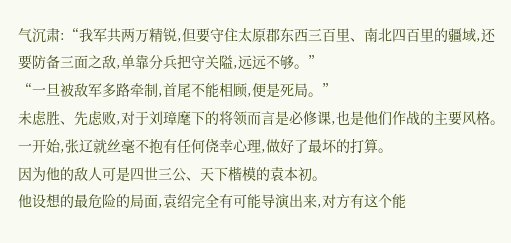气沉肃:“我军共两万精锐,但要守住太原郡东西三百里、南北四百里的疆域,还要防备三面之敌,单靠分兵把守关隘,远远不够。”
“一旦被敌军多路牵制,首尾不能相顾,便是死局。”
未虑胜、先虑败,对于刘璋麾下的将领而言是必修课,也是他们作战的主要风格。
一开始,张辽就丝毫不抱有任何侥幸心理,做好了最坏的打算。
因为他的敌人可是四世三公、天下楷模的袁本初。
他设想的最危险的局面,袁绍完全有可能导演出来,对方有这个能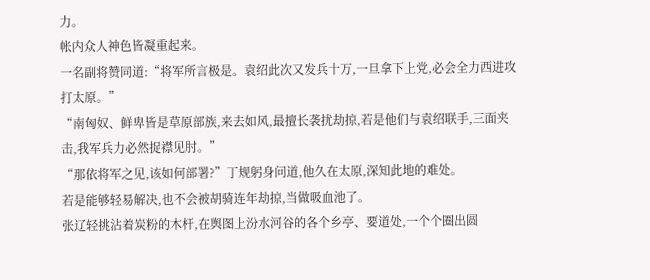力。
帐内众人神色皆凝重起来。
一名副将赞同道:“将军所言极是。袁绍此次又发兵十万,一旦拿下上党,必会全力西进攻打太原。”
“南匈奴、鲜卑皆是草原部族,来去如风,最擅长袭扰劫掠,若是他们与袁绍联手,三面夹击,我军兵力必然捉襟见肘。”
“那依将军之见,该如何部署?”丁规躬身问道,他久在太原,深知此地的难处。
若是能够轻易解决,也不会被胡骑连年劫掠,当做吸血池了。
张辽轻挑沾着炭粉的木杆,在舆图上汾水河谷的各个乡亭、要道处,一个个圈出圆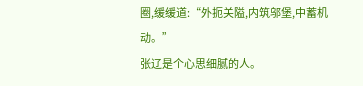圈,缓缓道:“外扼关隘,内筑邬堡,中蓄机动。”
张辽是个心思细腻的人。